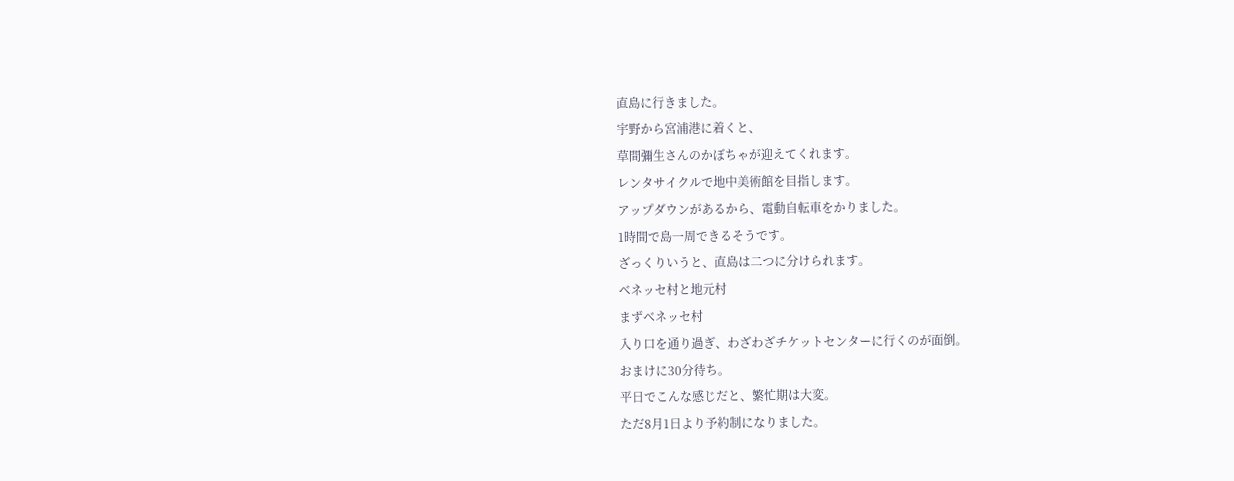直島に行きました。
宇野から宮浦港に着くと、
草間彌生さんのかぼちゃが迎えてくれます。
レンタサイクルで地中美術館を目指します。
アップダウンがあるから、電動自転車をかりました。
1時間で島一周できるそうです。
ざっくりいうと、直島は二つに分けられます。
ベネッセ村と地元村
まずベネッセ村
入り口を通り過ぎ、わざわざチケットセンターに行くのが面倒。
おまけに30分待ち。
平日でこんな感じだと、繁忙期は大変。
ただ8月1日より予約制になりました。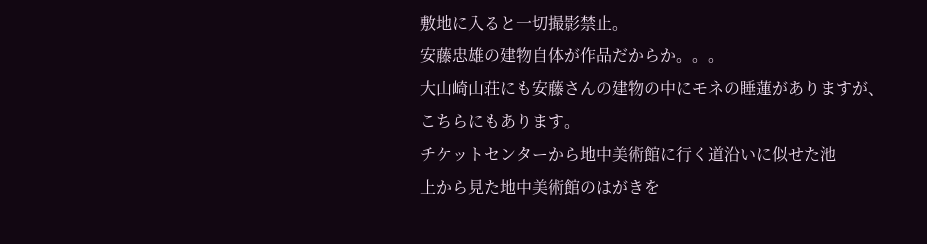敷地に入ると一切撮影禁止。
安藤忠雄の建物自体が作品だからか。。。
大山崎山荘にも安藤さんの建物の中にモネの睡蓮がありますが、
こちらにもあります。
チケットセンターから地中美術館に行く道沿いに似せた池
上から見た地中美術館のはがきを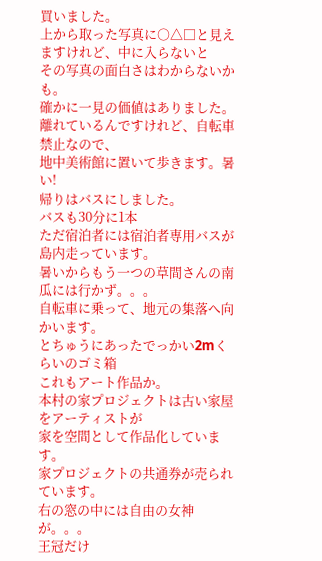買いました。
上から取った写真に○△□と見えますけれど、中に入らないと
その写真の面白さはわからないかも。
確かに一見の価値はありました。
離れているんですけれど、自転車禁止なので、
地中美術館に置いて歩きます。暑い!
帰りはバスにしました。
バスも30分に1本
ただ宿泊者には宿泊者専用バスが島内走っています。
暑いからもう一つの草間さんの南瓜には行かず。。。
自転車に乗って、地元の集落へ向かいます。
とちゅうにあったでっかい2mくらいのゴミ箱
これもアート作品か。
本村の家プロジェクトは古い家屋をアーティストが
家を空間として作品化しています。
家プロジェクトの共通券が売られています。
右の窓の中には自由の女神が。。。
王冠だけ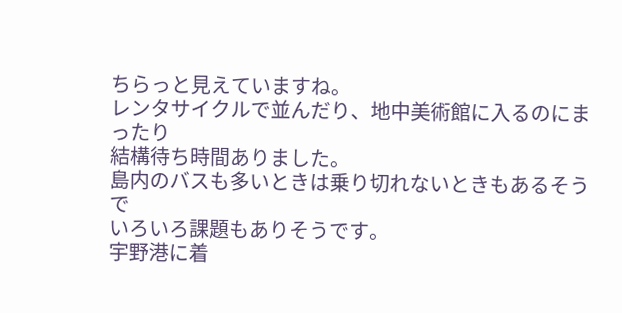ちらっと見えていますね。
レンタサイクルで並んだり、地中美術館に入るのにまったり
結構待ち時間ありました。
島内のバスも多いときは乗り切れないときもあるそうで
いろいろ課題もありそうです。
宇野港に着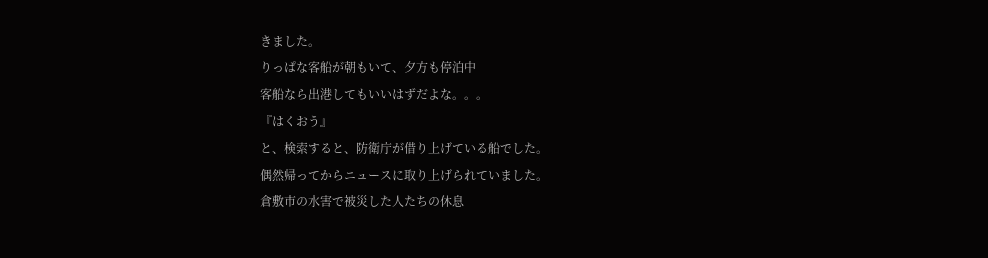きました。
りっぱな客船が朝もいて、夕方も停泊中
客船なら出港してもいいはずだよな。。。
『はくおう』
と、検索すると、防衛庁が借り上げている船でした。
偶然帰ってからニュースに取り上げられていました。
倉敷市の水害で被災した人たちの休息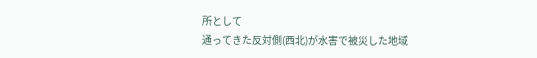所として
通ってきた反対側(西北)が水害で被災した地域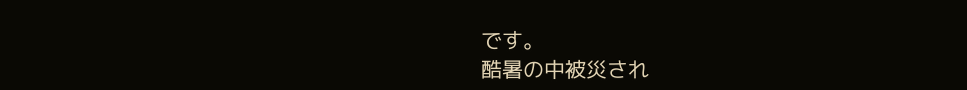です。
酷暑の中被災され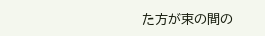た方が束の間の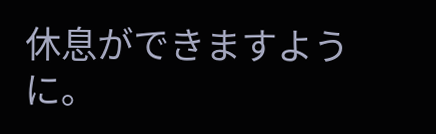休息ができますように。